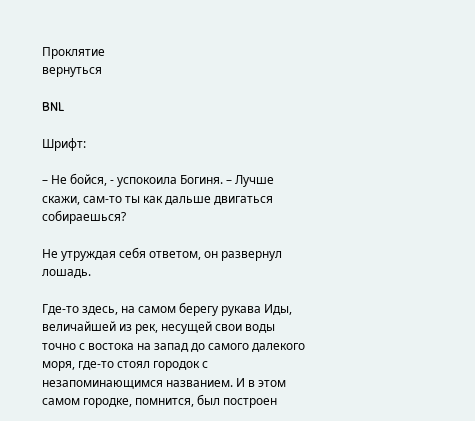Проклятие
вернуться

BNL

Шрифт:

– Не бойся, - успокоила Богиня. – Лучше скажи, сам-то ты как дальше двигаться собираешься?

Не утруждая себя ответом, он развернул лошадь.

Где-то здесь, на самом берегу рукава Иды, величайшей из рек, несущей свои воды точно с востока на запад до самого далекого моря, где-то стоял городок с незапоминающимся названием. И в этом самом городке, помнится, был построен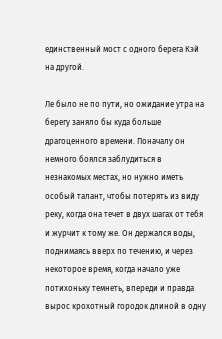единственный мост с одного берега Кэй на другой.

Ле было не по пути, но ожидание утра на берегу заняло бы куда больше драгоценного времени. Поначалу он немного боялся заблудиться в незнакомых местах, но нужно иметь особый талант, чтобы потерять из виду реку, когда она течет в двух шагах от тебя и журчит к тому же. Он держался воды, поднимаясь вверх по течению, и через некоторое время, когда начало уже потихоньку темнеть, впереди и правда вырос крохотный городок длиной в одну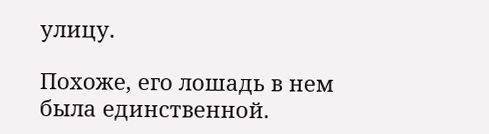улицу.

Похоже, его лошадь в нем была единственной.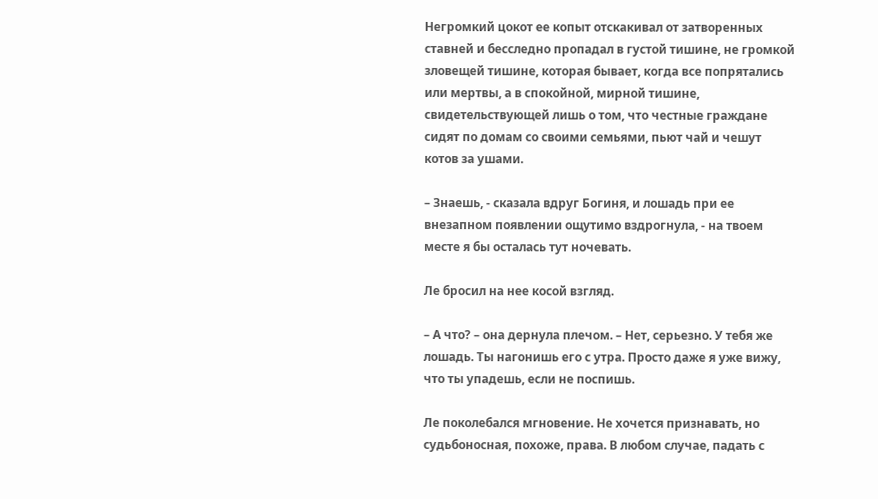Негромкий цокот ее копыт отскакивал от затворенных ставней и бесследно пропадал в густой тишине, не громкой зловещей тишине, которая бывает, когда все попрятались или мертвы, а в спокойной, мирной тишине, свидетельствующей лишь о том, что честные граждане сидят по домам со своими семьями, пьют чай и чешут котов за ушами.

– Знаешь, - сказала вдруг Богиня, и лошадь при ее внезапном появлении ощутимо вздрогнула, - на твоем месте я бы осталась тут ночевать.

Ле бросил на нее косой взгляд.

– А что? – она дернула плечом. – Нет, серьезно. У тебя же лошадь. Ты нагонишь его с утра. Просто даже я уже вижу, что ты упадешь, если не поспишь.

Ле поколебался мгновение. Не хочется признавать, но судьбоносная, похоже, права. В любом случае, падать с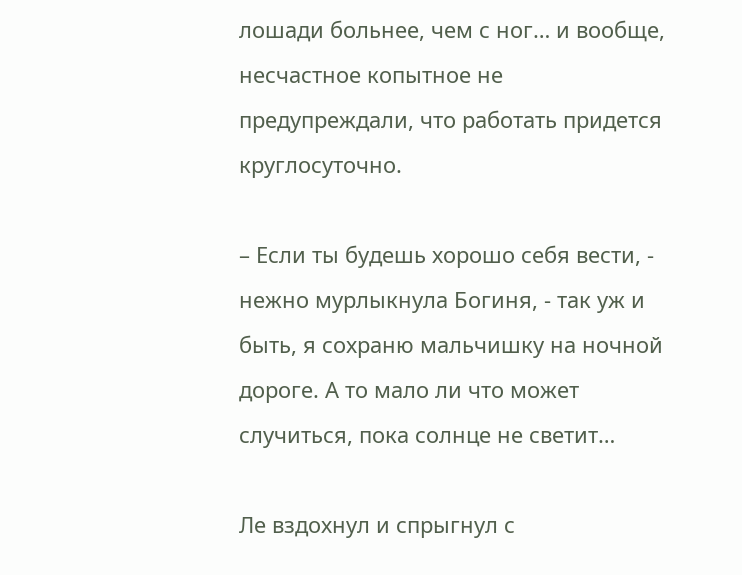лошади больнее, чем с ног… и вообще, несчастное копытное не предупреждали, что работать придется круглосуточно.

– Если ты будешь хорошо себя вести, - нежно мурлыкнула Богиня, - так уж и быть, я сохраню мальчишку на ночной дороге. А то мало ли что может случиться, пока солнце не светит…

Ле вздохнул и спрыгнул с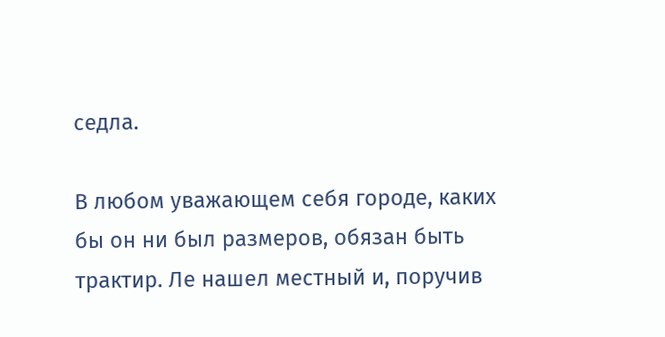седла.

В любом уважающем себя городе, каких бы он ни был размеров, обязан быть трактир. Ле нашел местный и, поручив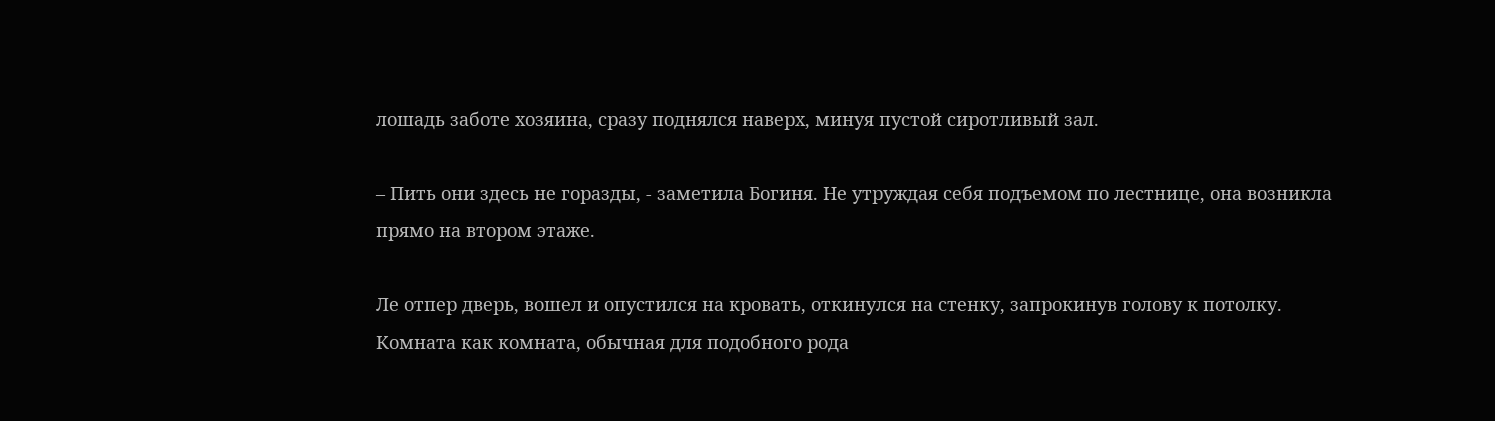лошадь заботе хозяина, сразу поднялся наверх, минуя пустой сиротливый зал.

– Пить они здесь не горазды, - заметила Богиня. Не утруждая себя подъемом по лестнице, она возникла прямо на втором этаже.

Ле отпер дверь, вошел и опустился на кровать, откинулся на стенку, запрокинув голову к потолку. Комната как комната, обычная для подобного рода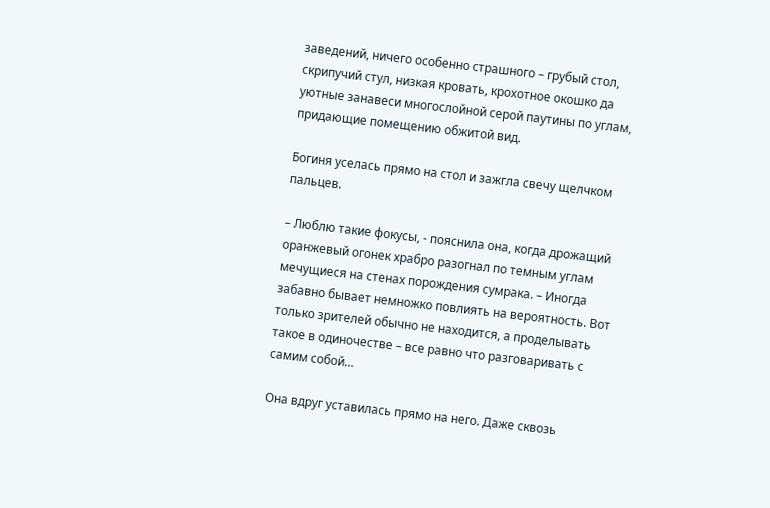заведений, ничего особенно страшного – грубый стол, скрипучий стул, низкая кровать, крохотное окошко да уютные занавеси многослойной серой паутины по углам, придающие помещению обжитой вид.

Богиня уселась прямо на стол и зажгла свечу щелчком пальцев.

– Люблю такие фокусы, - пояснила она, когда дрожащий оранжевый огонек храбро разогнал по темным углам мечущиеся на стенах порождения сумрака. – Иногда забавно бывает немножко повлиять на вероятность. Вот только зрителей обычно не находится, а проделывать такое в одиночестве – все равно что разговаривать с самим собой…

Она вдруг уставилась прямо на него. Даже сквозь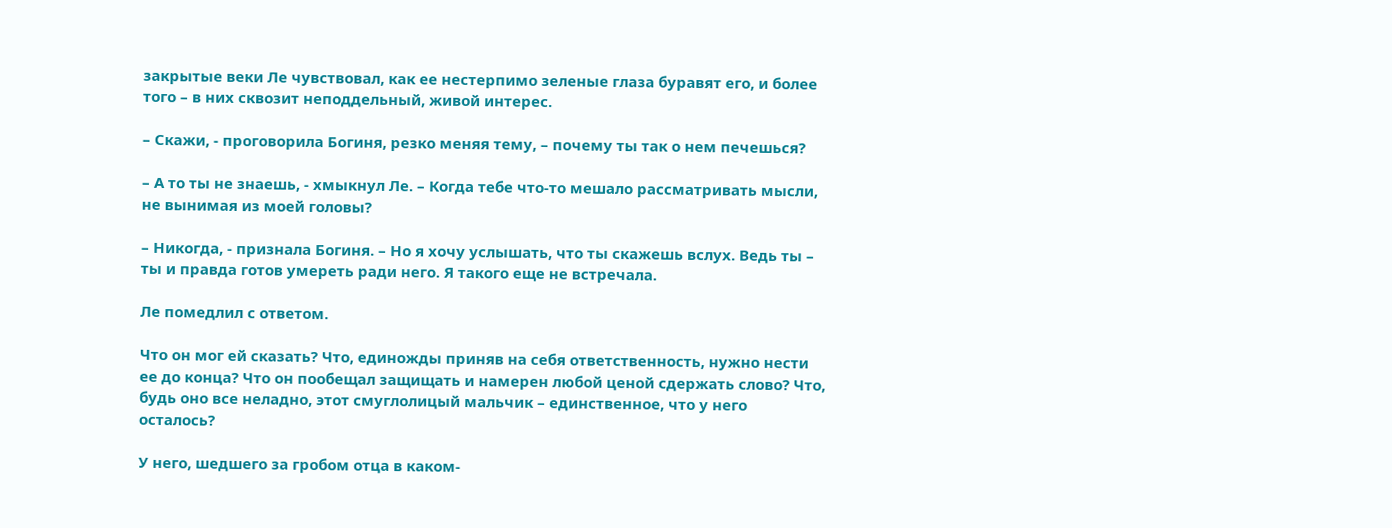закрытые веки Ле чувствовал, как ее нестерпимо зеленые глаза буравят его, и более того – в них сквозит неподдельный, живой интерес.

– Скажи, - проговорила Богиня, резко меняя тему, – почему ты так о нем печешься?

– А то ты не знаешь, - хмыкнул Ле. – Когда тебе что-то мешало рассматривать мысли, не вынимая из моей головы?

– Никогда, - признала Богиня. – Но я хочу услышать, что ты скажешь вслух. Ведь ты – ты и правда готов умереть ради него. Я такого еще не встречала.

Ле помедлил с ответом.

Что он мог ей сказать? Что, единожды приняв на себя ответственность, нужно нести ее до конца? Что он пообещал защищать и намерен любой ценой сдержать слово? Что, будь оно все неладно, этот смуглолицый мальчик – единственное, что у него осталось?

У него, шедшего за гробом отца в каком-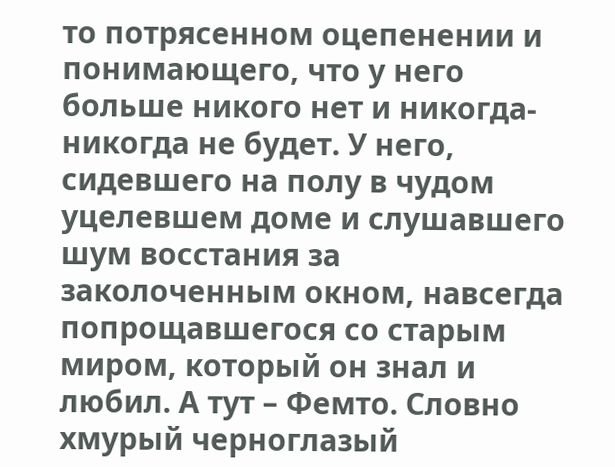то потрясенном оцепенении и понимающего, что у него больше никого нет и никогда-никогда не будет. У него, сидевшего на полу в чудом уцелевшем доме и слушавшего шум восстания за заколоченным окном, навсегда попрощавшегося со старым миром, который он знал и любил. А тут – Фемто. Словно хмурый черноглазый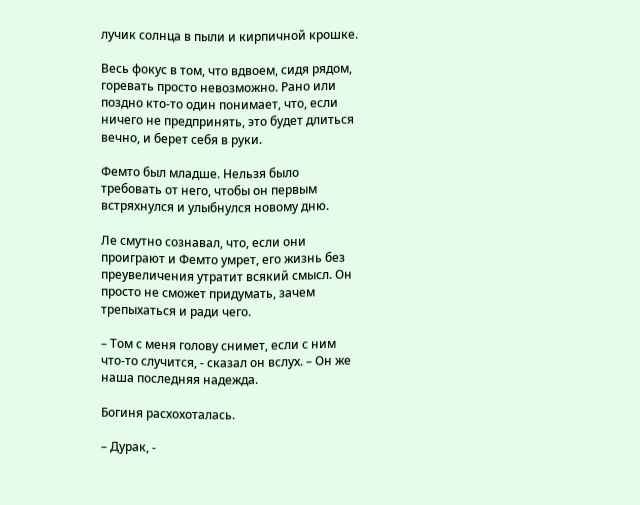лучик солнца в пыли и кирпичной крошке.

Весь фокус в том, что вдвоем, сидя рядом, горевать просто невозможно. Рано или поздно кто-то один понимает, что, если ничего не предпринять, это будет длиться вечно, и берет себя в руки.

Фемто был младше. Нельзя было требовать от него, чтобы он первым встряхнулся и улыбнулся новому дню.

Ле смутно сознавал, что, если они проиграют и Фемто умрет, его жизнь без преувеличения утратит всякий смысл. Он просто не сможет придумать, зачем трепыхаться и ради чего.

– Том с меня голову снимет, если с ним что-то случится, - сказал он вслух. – Он же наша последняя надежда.

Богиня расхохоталась.

– Дурак, -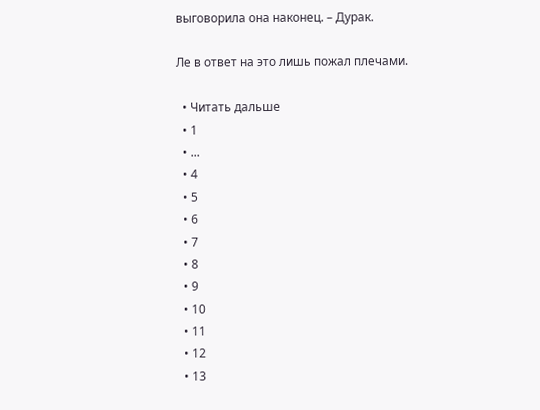выговорила она наконец. – Дурак.

Ле в ответ на это лишь пожал плечами.

  • Читать дальше
  • 1
  • ...
  • 4
  • 5
  • 6
  • 7
  • 8
  • 9
  • 10
  • 11
  • 12
  • 13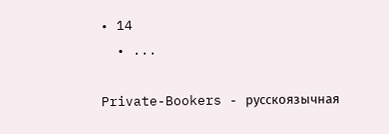• 14
  • ...

Private-Bookers - русскоязычная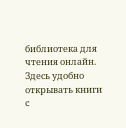библиотека для чтения онлайн. Здесь удобно открывать книги с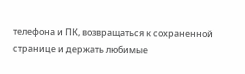телефона и ПК, возвращаться к сохраненной странице и держать любимые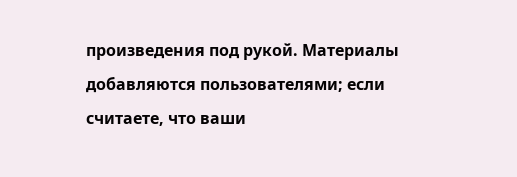произведения под рукой. Материалы добавляются пользователями; если считаете, что ваши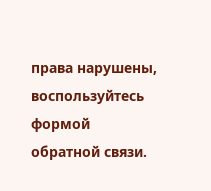права нарушены, воспользуйтесь формой обратной связи.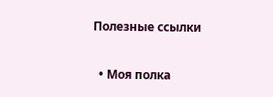Полезные ссылки

  • Моя полка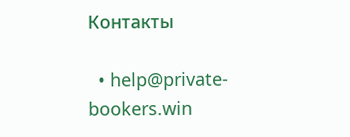Контакты

  • help@private-bookers.win